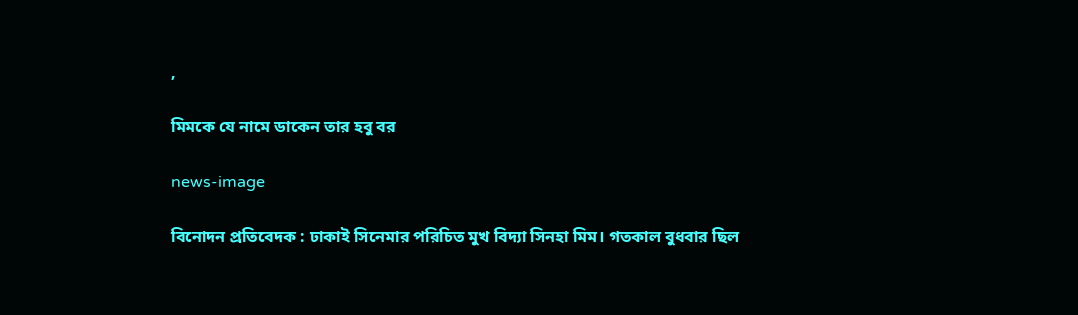,

মিমকে যে নামে ডাকেন তার হবু বর

news-image

বিনোদন প্রতিবেদক : ঢাকাই সিনেমার পরিচিত মুখ বিদ্যা সিনহা মিম। গতকাল বুধবার ছিল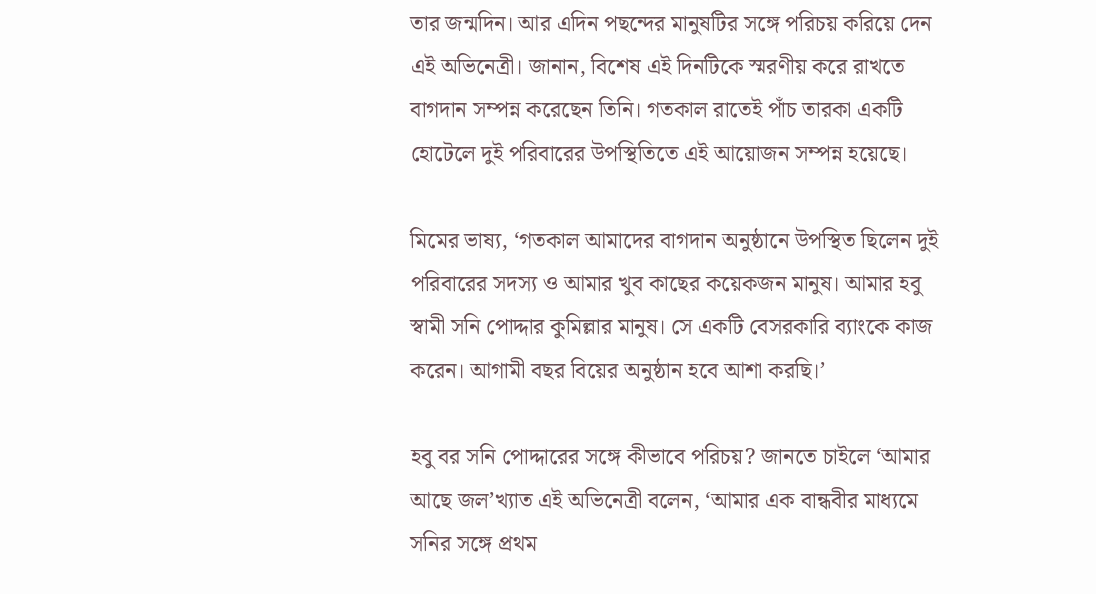তার জন্মদিন। আর এদিন পছন্দের মানুষটির সঙ্গে পরিচয় করিয়ে দেন এই অভিনেত্রী। জানান, বিশেষ এই দিনটিকে স্মরণীয় করে রাখতে বাগদান সম্পন্ন করেছেন তিনি। গতকাল রাতেই পাঁচ তারকা একটি হোটেলে দুই পরিবারের উপস্থিতিতে এই আয়োজন সম্পন্ন হয়েছে।

মিমের ভাষ্য, ‘গতকাল আমাদের বাগদান অনুষ্ঠানে উপস্থিত ছিলেন দুই পরিবারের সদস্য ও আমার খুব কাছের কয়েকজন মানুষ। আমার হবু স্বামী সনি পোদ্দার কুমিল্লার মানুষ। সে একটি বেসরকারি ব্যাংকে কাজ করেন। আগামী বছর বিয়ের অনুষ্ঠান হবে আশা করছি।’

হবু বর সনি পোদ্দারের সঙ্গে কীভাবে পরিচয়? জানতে চাইলে ‘আমার আছে জল’খ্যাত এই অভিনেত্রী বলেন, ‘আমার এক বান্ধবীর মাধ্যমে সনির সঙ্গে প্রথম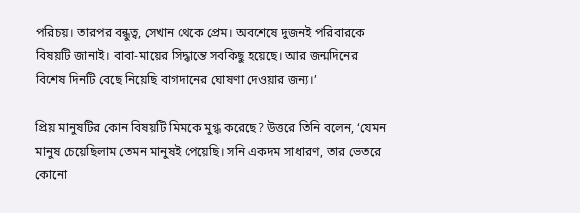পরিচয়। তারপর বন্ধুত্ব, সেখান থেকে প্রেম। অবশেষে দুজনই পরিবারকে বিষয়টি জানাই। বাবা-মায়ের সিদ্ধান্তে সবকিছু হয়েছে। আর জন্মদিনের বিশেষ দিনটি বেছে নিয়েছি বাগদানের ঘোষণা দেওয়ার জন্য।’

প্রিয় মানুষটির কোন বিষয়টি মিমকে মুগ্ধ করেছে? উত্তরে তিনি বলেন, ‘যেমন মানুষ চেয়েছিলাম তেমন মানুষই পেয়েছি। সনি একদম সাধারণ, তার ভেতরে কোনো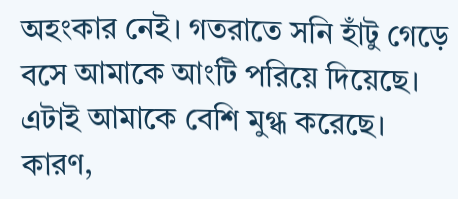অহংকার নেই। গতরাতে সনি হাঁটু গেড়ে বসে আমাকে আংটি পরিয়ে দিয়েছে। এটাই আমাকে বেশি মুগ্ধ করেছে। কারণ,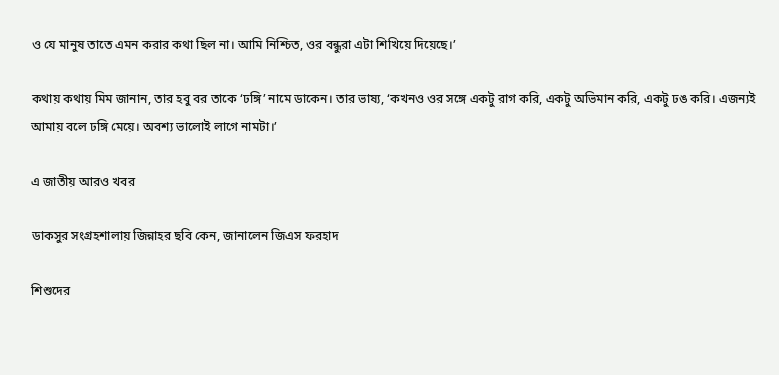ও যে মানুষ তাতে এমন করার কথা ছিল না। আমি নিশ্চিত, ওর বন্ধুরা এটা শিখিয়ে দিয়েছে।’

কথায় কথায় মিম জানান, তার হবু বর তাকে ‘ঢঙ্গি’ নামে ডাকেন। তার ভাষ্য, ‘কখনও ওর সঙ্গে একটু রাগ করি, একটু অভিমান করি, একটু ঢঙ করি। এজন্যই আমায় বলে ঢঙ্গি মেয়ে। অবশ্য ভালোই লাগে নামটা।’

এ জাতীয় আরও খবর

ডাকসুর সংগ্রহশালায় জিন্নাহর ছবি কেন, জানালেন জিএস ফরহাদ

শিশুদের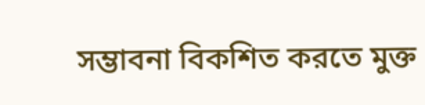সম্ভাবনা বিকশিত করতে মুক্ত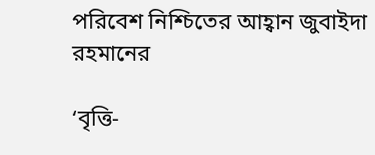পরিবেশ নিশ্চিতের আহ্বান জুবাইদা রহমানের

‘বৃত্তি-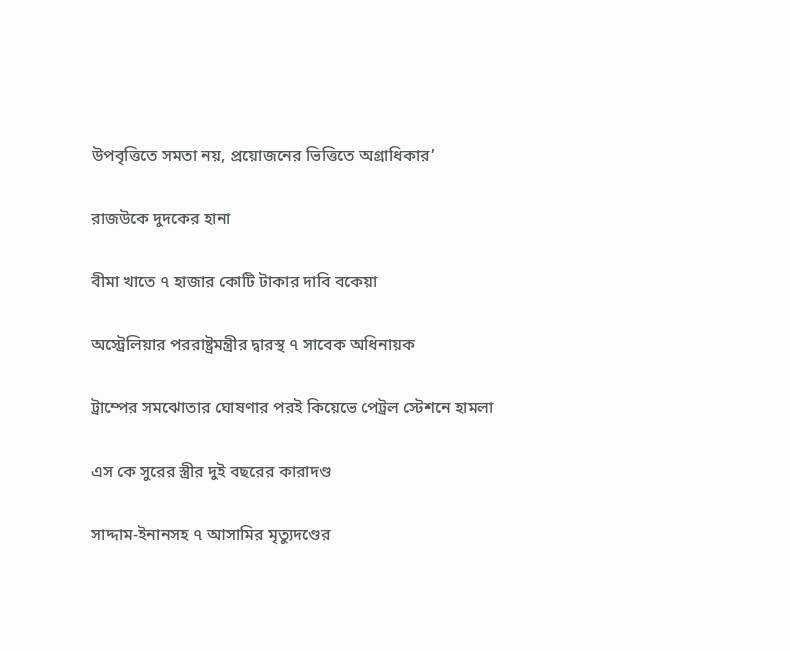উপবৃত্তিতে সমতা নয়, প্রয়োজনের ভিত্তিতে অগ্রাধিকার’

রাজউকে দুদকের হানা

বীমা খাতে ৭ হাজার কোটি টাকার দাবি বকেয়া

অস্ট্রেলিয়ার পররাষ্ট্রমন্ত্রীর দ্বারস্থ ৭ সাবেক অধিনায়ক

ট্রাম্পের সমঝোতার ঘোষণার পরই কিয়েভে পেট্রল স্টেশনে হামলা

এস কে সুরের স্ত্রীর দুই বছরের কারাদণ্ড

সাদ্দাম-ইনানসহ ৭ আসামির মৃত্যুদণ্ডের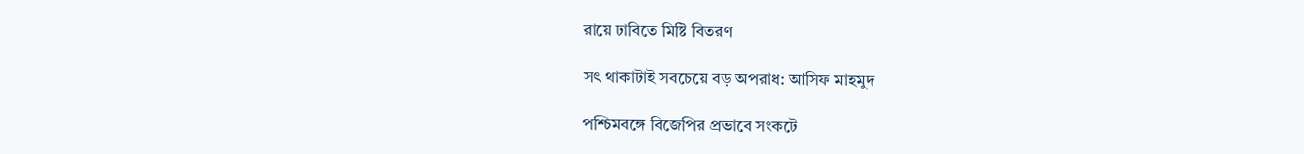রায়ে ঢাবিতে মিষ্টি বিতরণ

সৎ থাকাটাই সবচেয়ে বড় অপরাধ: আসিফ মাহমুদ

পশ্চিমবঙ্গে বিজেপির প্রভাবে সংকটে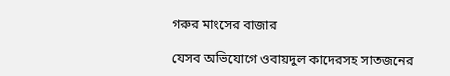গরুর মাংসের বাজার

যেসব অভিযোগে ওবায়দুল কাদেরসহ সাতজনের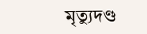মৃত্যুদণ্ড